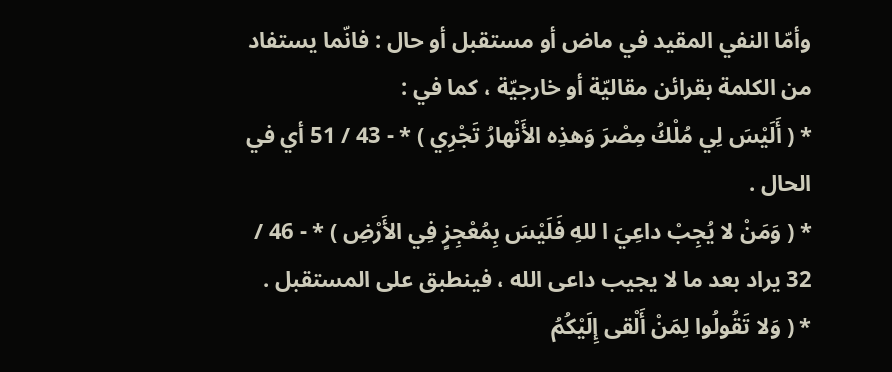وأمّا النفي المقيد في ماض أو مستقبل أو حال : فانّما يستفاد من الكلمة بقرائن مقاليّة أو خارجيّة ، كما في :
* ( أَلَيْسَ لِي مُلْكُ مِصْرَ وَهذِه الأَنْهارُ تَجْرِي ) * - 43 / 51 أي في الحال .
* ( وَمَنْ لا يُجِبْ داعِيَ ا للهِ فَلَيْسَ بِمُعْجِزٍ فِي الأَرْضِ ) * - 46 / 32 يراد بعد ما لا يجيب داعى الله ، فينطبق على المستقبل .
* ( وَلا تَقُولُوا لِمَنْ أَلْقى إِلَيْكُمُ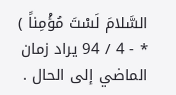السَّلامَ لَسْتَ مُؤْمِناً ) * - 4 / 94 يراد زمان الماضي إلى الحال .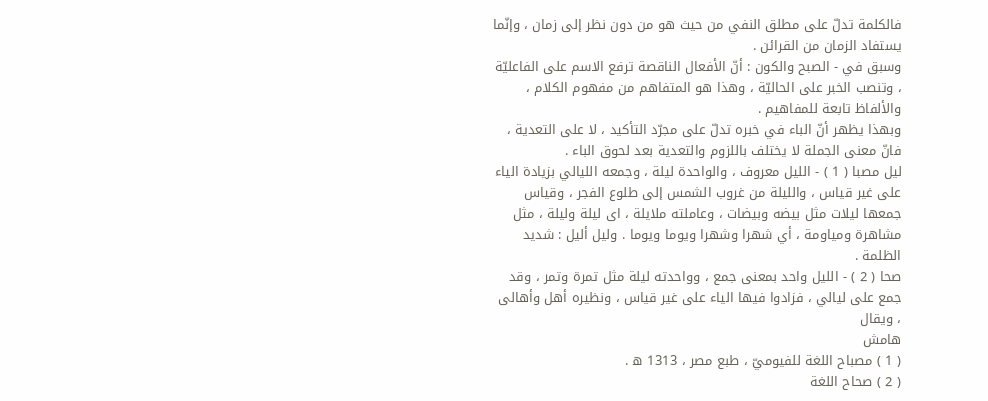فالكلمة تدلّ على مطلق النفي من حيث هو من دون نظر إلى زمان ، وإنّما يستفاد الزمان من القرائن .
وسبق في - الصبح والكون : أنّ الأفعال الناقصة ترفع الاسم على الفاعليّة ، وتنصب الخبر على الحاليّة ، وهذا هو المتفاهم من مفهوم الكلام ، والألفاظ تابعة للمفاهيم .
وبهذا يظهر أنّ الباء في خبره تدلّ على مجرّد التأكيد ، لا على التعدية ، فانّ معنى الجملة لا يختلف باللزوم والتعدية بعد لحوق الباء .
ليل مصبا ( 1 ) - الليل معروف ، والواحدة ليلة ، وجمعه الليالي بزيادة الياء على غير قياس ، والليلة من غروب الشمس إلى طلوع الفجر ، وقياس جمعها ليلات مثل بيضه وبيضات ، وعاملته ملايلة ، اى ليلة وليلة ، مثل مشاهرة ومياومة ، أي شهرا وشهرا ويوما ويوما . وليل أليل : شديد الظلمة .
صحا ( 2 ) - الليل واحد بمعنى جمع ، وواحدته ليلة مثل تمرة وتمر ، وقد جمع على ليالي ، فزادوا فيها الياء على غير قياس ، ونظيره أهل وأهالى ، ويقال
هامش
( 1 ) مصباح اللغة للفيوميّ ، طبع مصر ، 1313 ه .
( 2 ) صحاح اللغة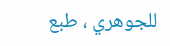للجوهري ، طبع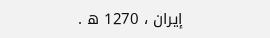إيران ، 1270 ه .